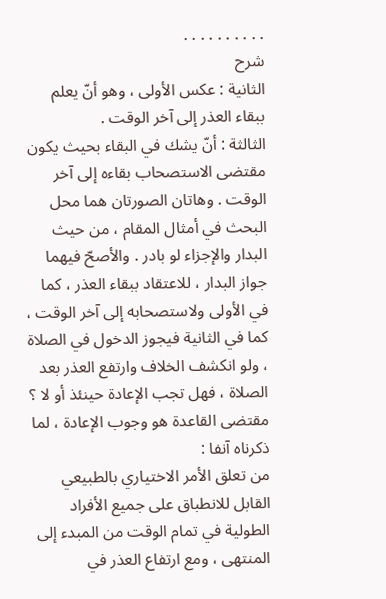. . . . . . . . . .
شرح
الثانية : عكس الأولى ، وهو أنّ يعلم ببقاء العذر إلى آخر الوقت .
الثالثة : أنّ يشك في البقاء بحيث يكون مقتضى الاستصحاب بقاءه إلى آخر الوقت . وهاتان الصورتان هما محل البحث في أمثال المقام ، من حيث البدار والإجزاء لو بادر . والأصحّ فيهما جواز البدار ، للاعتقاد ببقاء العذر ، كما في الأولى ولاستصحابه إلى آخر الوقت ، كما في الثانية فيجوز الدخول في الصلاة ، ولو انكشف الخلاف وارتفع العذر بعد الصلاة ، فهل تجب الإعادة حينئذ أو لا ؟ مقتضى القاعدة هو وجوب الإعادة ، لما ذكرناه آنفا :
من تعلق الأمر الاختياري بالطبيعي القابل للانطباق على جميع الأفراد الطولية في تمام الوقت من المبدء إلى المنتهى ، ومع ارتفاع العذر في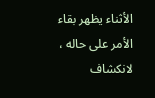الأثناء يظهر بقاء الأمر على حاله ، لانكشاف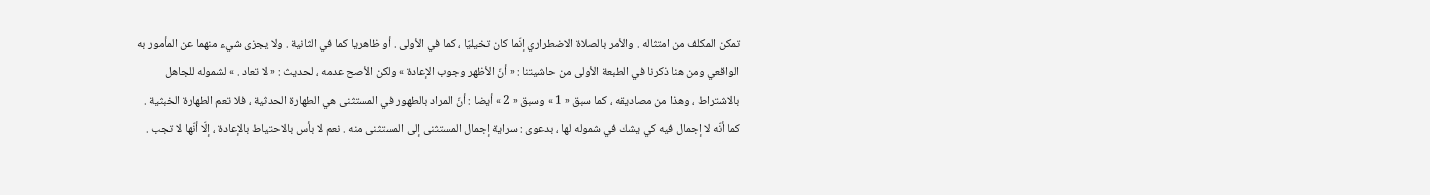تمكن المكلف من امتثاله . والأمر بالصلاة الاضطراري إنّما كان تخيليّا ، كما في الأولى . أو ظاهريا كما في الثانية . ولا يجزى شيء منهما عن المأمور به الواقعي ومن هنا ذكرنا في الطبعة الأولى من حاشيتنا : « أنّ الأظهر وجوب الإعادة » ولكن الأصح عدمه ، لحديث : « لا تعاد . » لشموله للجاهل بالاشتراط ، وهذا من مصاديقه ، كما سبق « 1 » وسبق « 2 » أيضا : أنّ المراد بالطهور في المستثنى هي الطهارة الحدثية ، فلا تعم الطهارة الخبثية . كما أنّه لا إجمال فيه كي يشك في شموله لها ، بدعوى : سراية إجمال المستثنى إلى المستثنى منه . نعم لا بأس بالاحتياط بالإعادة ، إلّا أنّها لا تجب .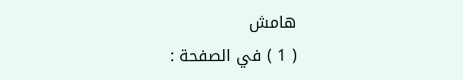هامش
( 1 ) في الصفحة :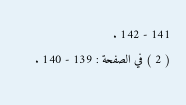141 - 142 .
( 2 ) في الصفحة : 139 - 140 .